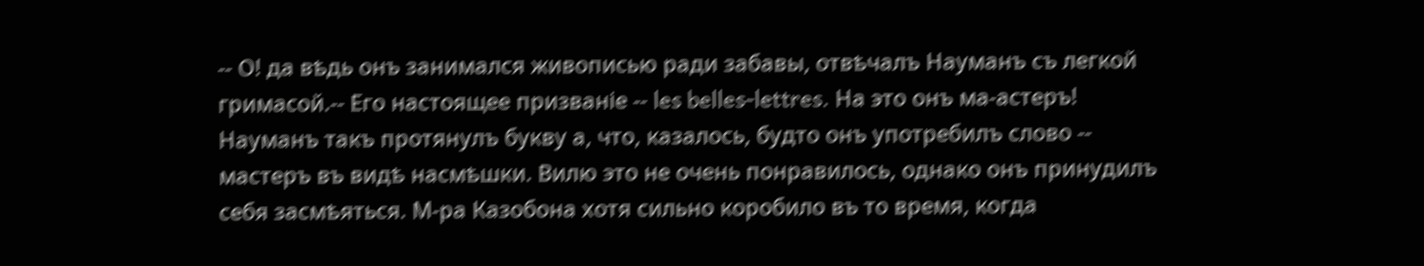-- О! да вѣдь онъ занимался живописью ради забавы, отвѣчалъ Науманъ съ легкой гримасой.-- Его настоящее призваніе -- les belles-lettres. На это онъ ма-астеръ!
Науманъ такъ протянулъ букву а, что, казалось, будто онъ употребилъ слово -- мастеръ въ видѣ насмѣшки. Вилю это не очень понравилось, однако онъ принудилъ себя засмѣяться. М-ра Казобона хотя сильно коробило въ то время, когда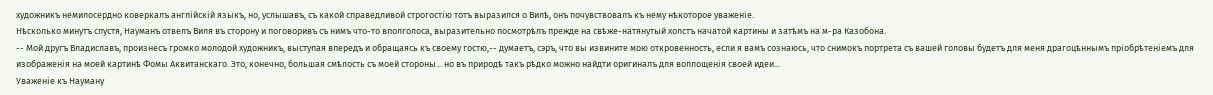художникъ немилосердно коверкалъ англійскій языкъ, но, услышавъ, съ какой справедливой строгостію тотъ выразился о Вилѣ, онъ почувствовалъ къ нему нѣкоторое уваженіе.
Нѣсколько минутъ спустя, Науманъ отвелъ Виля въ сторону и поговоривъ съ нимъ что-то вполголоса, выразительно посмотрѣлъ прежде на свѣже-натянутый холстъ начатой картины и затѣмъ на м-ра Казобона.
-- Мой другъ Владиславъ, произнесъ громко молодой художникъ, выступая впередъ и обращаясь къ своему гостю,-- думаетъ, сэръ, что вы извините мою откровенность, если я вамъ сознаюсь, что снимокъ портрета съ вашей головы будетъ для меня драгоцѣннымъ пріобрѣтеніемъ для изображенія на моей картинѣ Фомы Аквитанскаго. Это, конечно, большая смѣлость съ моей стороны... но въ природѣ такъ рѣдко можно найдти оригиналъ для воплощенія своей идеи...
Уваженіе къ Науману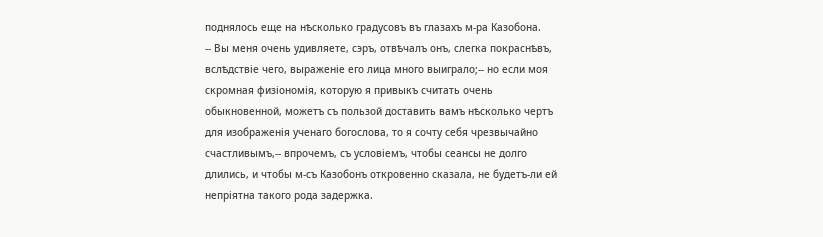поднялось еще на нѣсколько градусовъ въ глазахъ м-ра Казобона.
-- Вы меня очень удивляете, сэръ, отвѣчалъ онъ, слегка покраснѣвъ, вслѣдствіе чего, выраженіе его лица много выиграло;-- но если моя скромная физіономія, которую я привыкъ считать очень обыкновенной, можетъ съ пользой доставить вамъ нѣсколько чертъ для изображенія ученаго богослова, то я сочту себя чрезвычайно счастливымъ,-- впрочемъ, съ условіемъ, чтобы сеансы не долго длились, и чтобы м-съ Казобонъ откровенно сказала, не будетъ-ли ей непріятна такого рода задержка.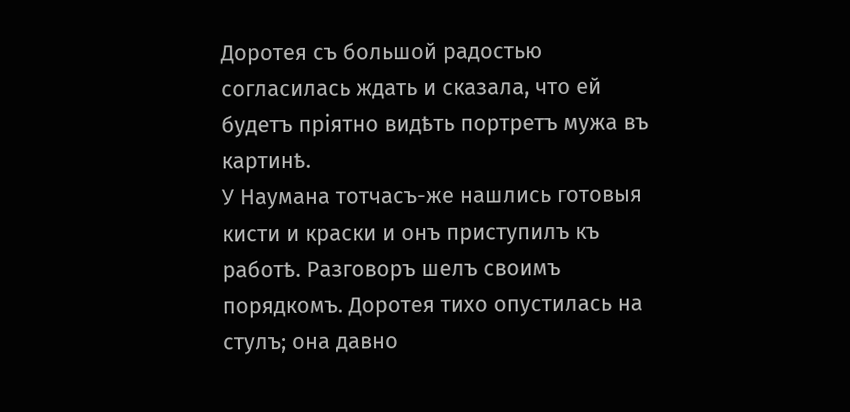Доротея съ большой радостью согласилась ждать и сказала, что ей будетъ пріятно видѣть портретъ мужа въ картинѣ.
У Наумана тотчасъ-же нашлись готовыя кисти и краски и онъ приступилъ къ работѣ. Разговоръ шелъ своимъ порядкомъ. Доротея тихо опустилась на стулъ; она давно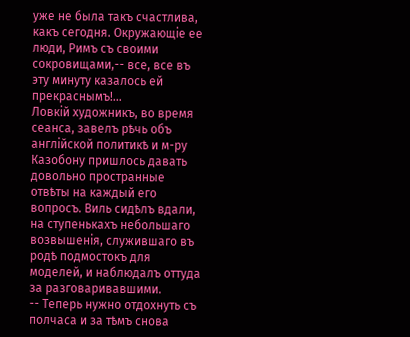уже не была такъ счастлива, какъ сегодня. Окружающіе ее люди, Римъ съ своими сокровищами,-- все, все въ эту минуту казалось ей прекраснымъ!...
Ловкій художникъ, во время сеанса, завелъ рѣчь объ англійской политикѣ и м-ру Казобону пришлось давать довольно пространные отвѣты на каждый его вопросъ. Виль сидѣлъ вдали, на ступенькахъ небольшаго возвышенія, служившаго въ родѣ подмостокъ для моделей, и наблюдалъ оттуда за разговаривавшими.
-- Теперь нужно отдохнуть съ полчаса и за тѣмъ снова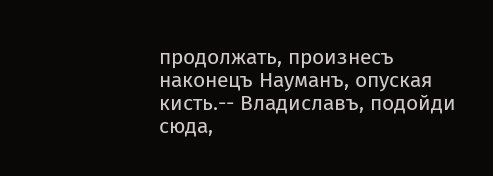продолжать, произнесъ наконецъ Науманъ, опуская кисть.-- Владиславъ, подойди сюда,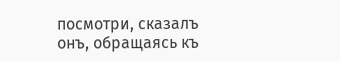посмотри, сказалъ онъ, обращаясь къ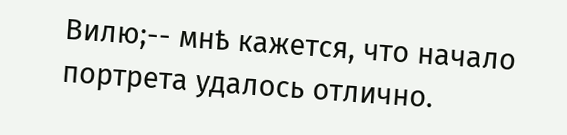Вилю;-- мнѣ кажется, что начало портрета удалось отлично.